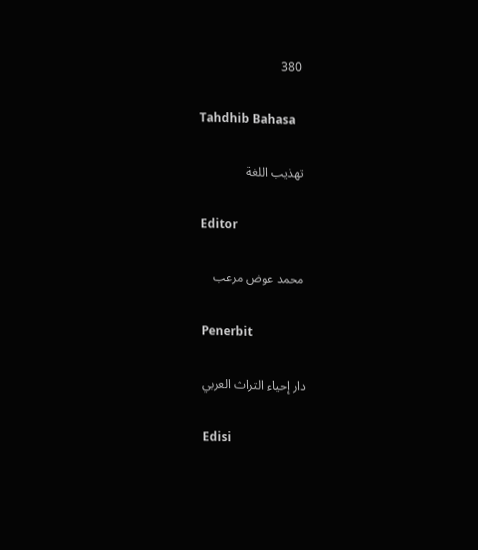380

Tahdhib Bahasa

تهذيب اللغة

Editor

محمد عوض مرعب

Penerbit

دار إحياء التراث العربي

Edisi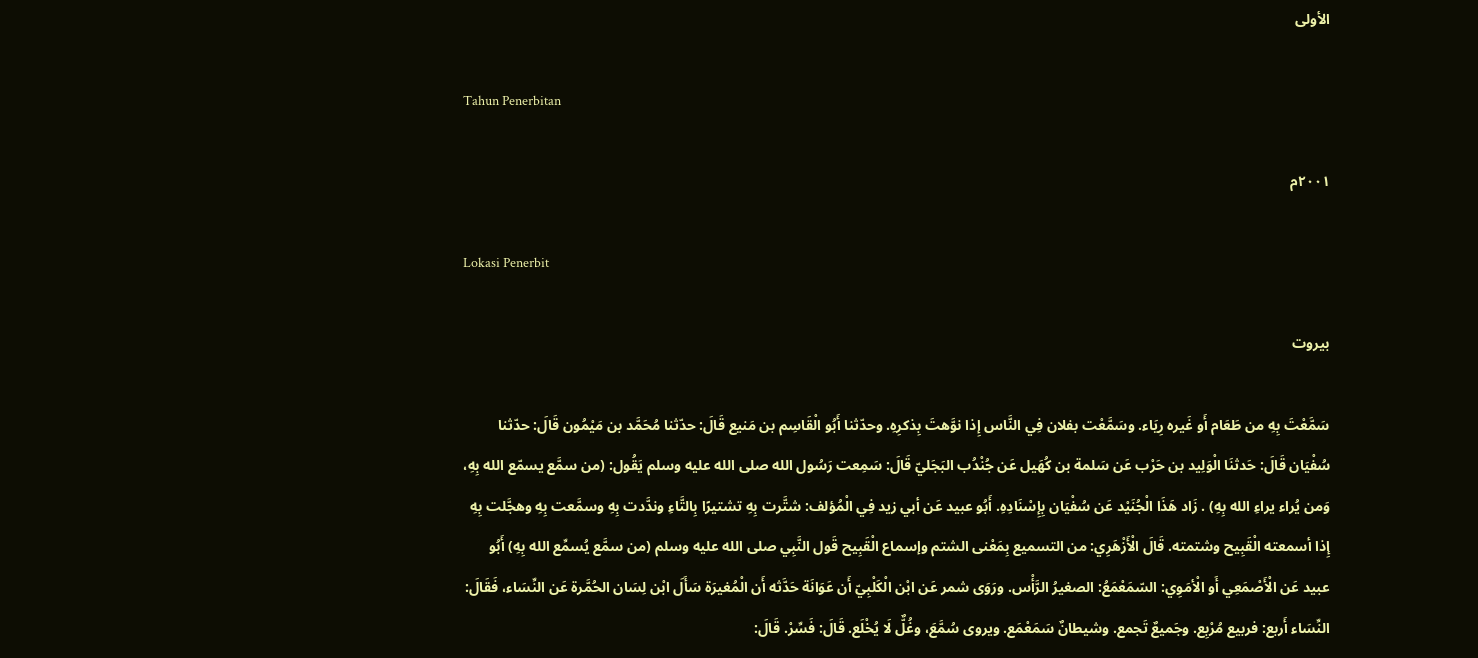الأولى

Tahun Penerbitan

٢٠٠١م

Lokasi Penerbit

بيروت

سَمَّعْتَ بِهِ من طَعَام أَو غَيره رِيَاء. وسَمَّعْت بفلان فِي النَّاس إِذا نوَّهتَ بِذكرِهِ. وحدّثنا أَبُو الْقَاسِم بن مَنيع قَالَ: حدّثنا مُحَمَّد بن مَيْمُون قَالَ: حدّثنا سُفْيَان قَالَ: حَدثنَا الْوَلِيد بن حَرْب عَن سَلمة بن كُهَيل عَن جُنْدُب البَجَليّ قَالَ: سَمِعت رَسُول الله صلى الله عليه وسلم يَقُول: (من سمَّع يسمّع الله بِهِ، وَمن يُراء يراءِ الله بِهِ) . زَاد هَذَا الْجُنَيْد عَن سُفْيَان بِإِسْنَادِهِ. أَبُو عبيد عَن أبي زيد فِي الْمُؤلف: شتَّرت بِهِ تشتيرًا بِالتَّاءِ وندَّدت بِهِ وسمَّعت بِهِ وهجَّلت بِهِ إِذا أسمعته الْقَبِيح وشتمته. قَالَ الْأَزْهَرِي: من التسميع بِمَعْنى الشتم وإسماع الْقَبِيح قَول النَّبِي صلى الله عليه وسلم (من سمَّع يُسمِّع الله بِهِ) أَبُو عبيد عَن الْأَصْمَعِي أَو الْأمَوِي: السّمَعْمَعُ: الصغيرُ الرَّأْس. ورَوَى شمر عَن ابْن الْكَلْبِيّ أَن عَوَانَة حَدَّثه أَن الْمُغيرَة سَأَلَ ابْن لِسَان الحُمَّرة عَن النِّسَاء، فَقَالَ: النِّسَاء أَربع: فربيع مُرْبِع. وجَميعٌ تَجمع. وشيطانٌ سَمَعْمَع. ويروى سُمَّعَ، وغُلٌّ لَا يُخْلَع. قَالَ: فَسِّرْ. قَالَ: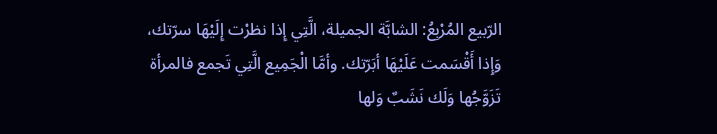الرّبيع المُرْبِعُ: الشابَّة الجميلة، الَّتِي إِذا نظرْت إِلَيْهَا سرّتك، وَإِذا أَقْسَمت عَلَيْهَا أبَرّتك. وأمَّا الْجَمِيع الَّتِي تَجمع فالمرأة تَزَوَّجُها وَلَك نَشَبٌ وَلها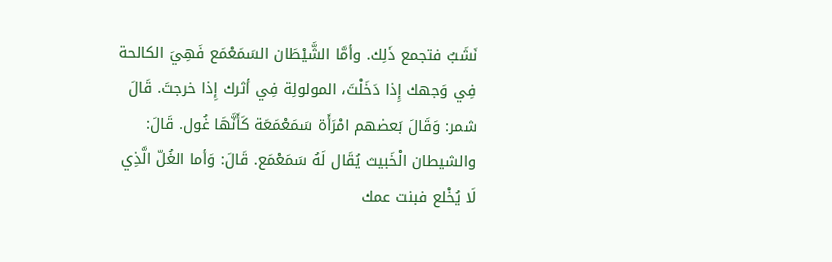نَشَبٌ فتجمع ذَلِك. وأمَّا الشَّيْطَان السَمَعْمَع فَهِيَ الكالحة فِي وَجهك إِذا دَخَلْتَ، المولولِة فِي أثرك إِذا خرجتَ. قَالَ شمر: وَقَالَ بَعضهم امْرَأَة سَمَعْمَعَة كَأَنَّهَا غُول. قَالَ: والشيطان الْخَبيث يُقَال لَهُ سَمَعْمَع. قَالَ: وَأما الغُلّ الَّذِي لَا يُخْلع فبنت عمك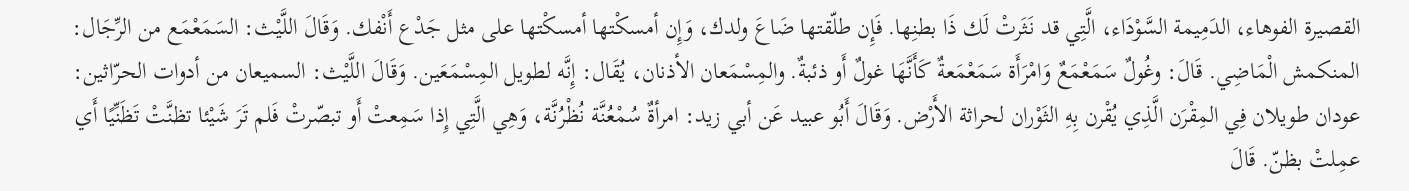القصيرة الفوهاء، الدَمِيمة السَّوْدَاء، الَّتِي قد نَثَرتْ لَك ذَا بطنِها. فَإِن طلّقتها ضَاعَ ولدك، وَإِن أمسكْتها أمسكْتها على مثل جَدْع أَنْفك. وَقَالَ اللَّيْث: السَمَعْمَع من الرِّجَال: المنكمش الْمَاضِي. قَالَ: وغُولٌ سَمَعْمَعٌ وَامْرَأَة سَمَعْمَعةٌ كَأَنَّهَا غولٌ أَو ذئبةٌ. والمِسْمَعان الأذنان، يُقَال: إِنَّه لطويل المِسْمَعَين. وَقَالَ اللَّيْث: السميعان من أدوات الحرّاثين: عودان طويلان فِي المِقْرَن الَّذِي يُقْرن بِهِ الثَوْران لحراثة الأَرْض. وَقَالَ أَبُو عبيد عَن أبي زيد: امرأةٌ سُمْعُنَّة نُظْرُنَّة، وَهِي الَّتِي إِذا سَمِعتْ أَو تبصّرتْ فَلم تَرَ شَيْئا تظنَّتْ تَظَنِّيًا أَي عمِلتْ بظنّ. قَالَ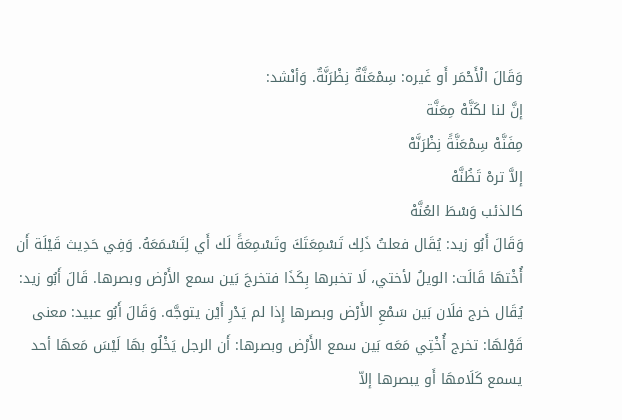وَقَالَ الْأَحْمَر أَو غَيره: سِمْعَنَّةٌ نِظْرَنَّةٌ. وَأنْشد:
إنَّ لنا لكَنَّهْ مِعَنَّة
مِفَنَّهْ سِمْعَنَّةً نِظْرَنَّهْ
إلاَّ ترهْ تَظُنَّهْ
كالذئب وَسْطَ العُنَّهْ
وَقَالَ أَبُو زيد: يُقَال فعلتُ ذَلِك تَسْمِعَتَكَ وتَسْمِعَةً لَك أَي لِتَسْمَعَهُ. وَفِي حَدِيث قَيْلَة أَن أُخْتهَا قَالَت: الويلُ لأختي، لَا تخبرها بِكَذَا فتخرجَ بَين سمع الأَرْض وبصرها. قَالَ أَبُو زيد: يُقَال خرج فلَان بَين سَمْعِ الأَرْض وبصرها إِذا لم يَدْرِ أَيْن يتوجَّه. وَقَالَ أَبُو عبيد: معنى قَوْلهَا: تخرج أُخْتِي مَعَه بَين سمع الأَرْض وبصرها: أَن الرجل يَخْلُو بهَا لَيْسَ مَعهَا أحد يسمع كَلَامهَا أَو يبصرها إلاّ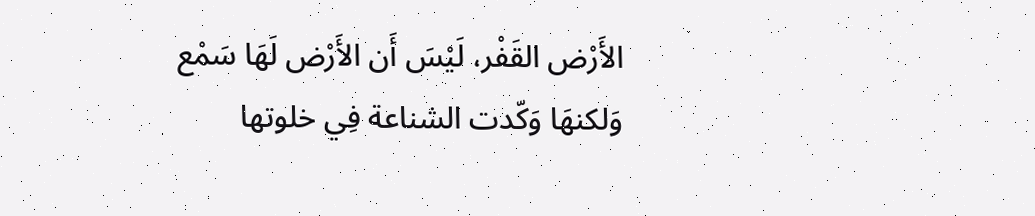الأَرْض القَفْر، لَيْسَ أَن الأَرْض لَهَا سَمْع وَلكنهَا وَكّدت الشناعة فِي خلوتها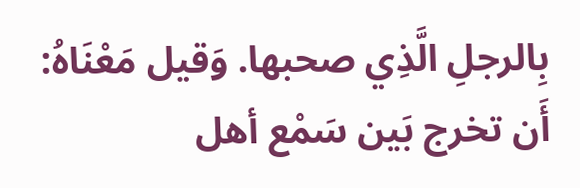بِالرجلِ الَّذِي صحبها. وَقيل مَعْنَاهُ: أَن تخرج بَين سَمْع أهل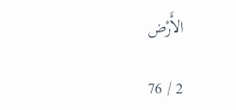الأَرْض

2 / 76